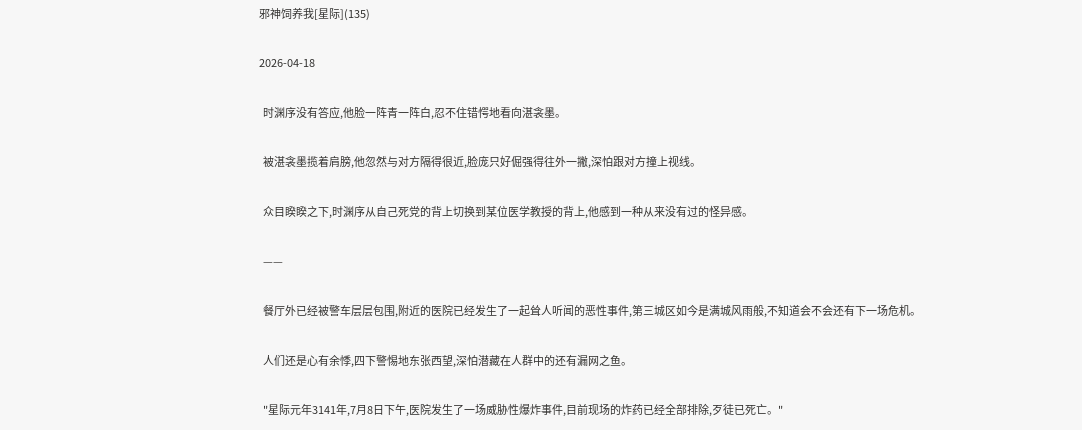邪神饲养我[星际](135)

2026-04-18

  时渊序没有答应,他脸一阵青一阵白,忍不住错愕地看向湛衾墨。

  被湛衾墨揽着肩膀,他忽然与对方隔得很近,脸庞只好倔强得往外一撇,深怕跟对方撞上视线。

  众目睽睽之下,时渊序从自己死党的背上切换到某位医学教授的背上,他感到一种从来没有过的怪异感。

  ——

  餐厅外已经被警车层层包围,附近的医院已经发生了一起耸人听闻的恶性事件,第三城区如今是满城风雨般,不知道会不会还有下一场危机。

  人们还是心有余悸,四下警惕地东张西望,深怕潜藏在人群中的还有漏网之鱼。

  "星际元年3141年,7月8日下午,医院发生了一场威胁性爆炸事件,目前现场的炸药已经全部排除,歹徒已死亡。"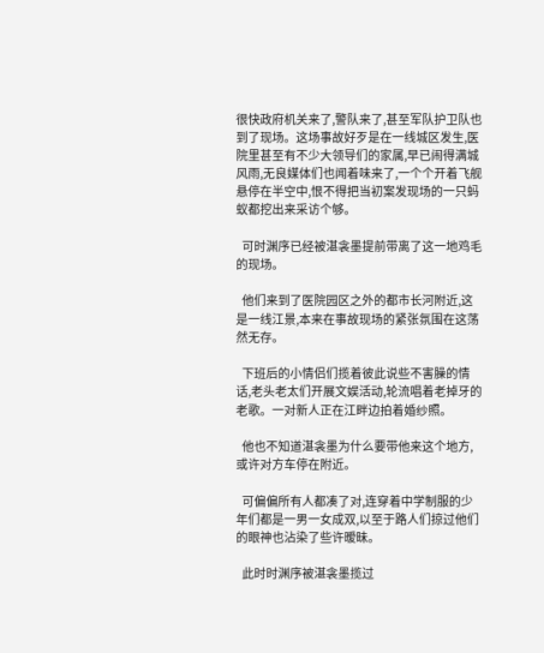很快政府机关来了,警队来了,甚至军队护卫队也到了现场。这场事故好歹是在一线城区发生,医院里甚至有不少大领导们的家属,早已闹得满城风雨,无良媒体们也闻着味来了,一个个开着飞舰悬停在半空中,恨不得把当初案发现场的一只蚂蚁都挖出来采访个够。

  可时渊序已经被湛衾墨提前带离了这一地鸡毛的现场。

  他们来到了医院园区之外的都市长河附近,这是一线江景,本来在事故现场的紧张氛围在这荡然无存。

  下班后的小情侣们揽着彼此说些不害臊的情话,老头老太们开展文娱活动,轮流唱着老掉牙的老歌。一对新人正在江畔边拍着婚纱照。

  他也不知道湛衾墨为什么要带他来这个地方,或许对方车停在附近。

  可偏偏所有人都凑了对,连穿着中学制服的少年们都是一男一女成双,以至于路人们掠过他们的眼神也沾染了些许暧昧。

  此时时渊序被湛衾墨揽过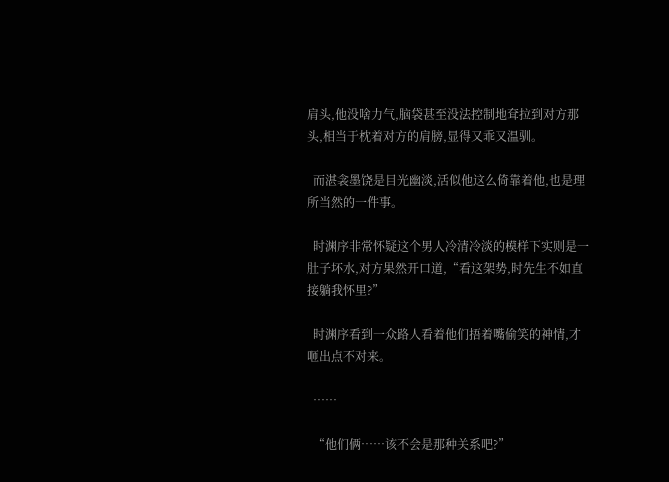肩头,他没啥力气,脑袋甚至没法控制地耷拉到对方那头,相当于枕着对方的肩膀,显得又乖又温驯。

  而湛衾墨饶是目光幽淡,活似他这么倚靠着他,也是理所当然的一件事。

  时渊序非常怀疑这个男人冷清冷淡的模样下实则是一肚子坏水,对方果然开口道,“看这架势,时先生不如直接躺我怀里?”

  时渊序看到一众路人看着他们捂着嘴偷笑的神情,才咂出点不对来。

  ……

  “他们俩……该不会是那种关系吧?”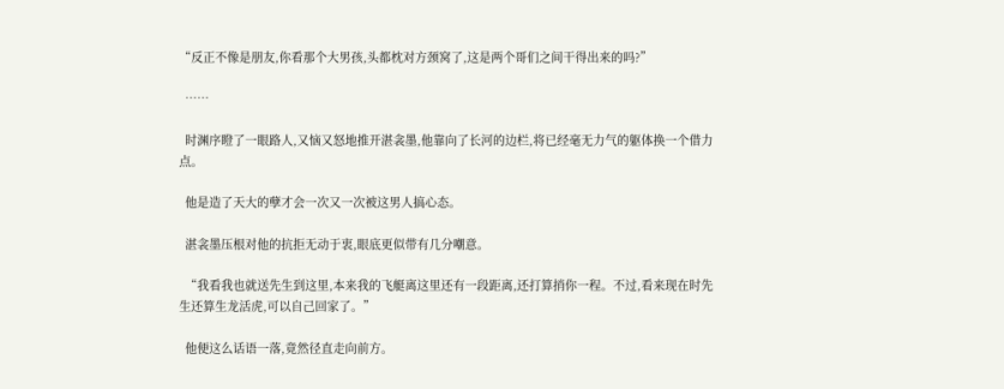“反正不像是朋友,你看那个大男孩,头都枕对方颈窝了,这是两个哥们之间干得出来的吗?”

  ……

  时渊序瞪了一眼路人,又恼又怒地推开湛衾墨,他靠向了长河的边栏,将已经毫无力气的躯体换一个借力点。

  他是造了天大的孽才会一次又一次被这男人搞心态。

  湛衾墨压根对他的抗拒无动于衷,眼底更似带有几分嘲意。

  “我看我也就送先生到这里,本来我的飞艇离这里还有一段距离,还打算捎你一程。不过,看来现在时先生还算生龙活虎,可以自己回家了。”

  他便这么话语一落,竟然径直走向前方。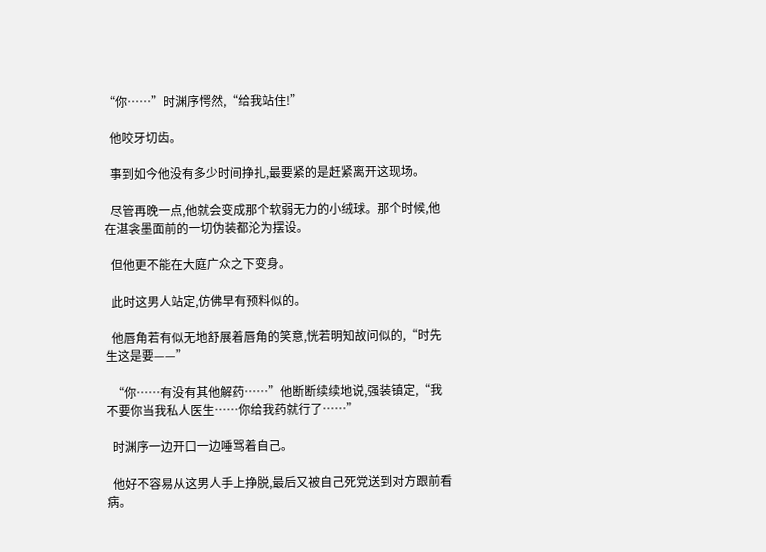“你……”时渊序愕然,“给我站住!”

  他咬牙切齿。

  事到如今他没有多少时间挣扎,最要紧的是赶紧离开这现场。

  尽管再晚一点,他就会变成那个软弱无力的小绒球。那个时候,他在湛衾墨面前的一切伪装都沦为摆设。

  但他更不能在大庭广众之下变身。

  此时这男人站定,仿佛早有预料似的。

  他唇角若有似无地舒展着唇角的笑意,恍若明知故问似的,“时先生这是要——”

  “你……有没有其他解药……”他断断续续地说,强装镇定,“我不要你当我私人医生……你给我药就行了……”

  时渊序一边开口一边唾骂着自己。

  他好不容易从这男人手上挣脱,最后又被自己死党送到对方跟前看病。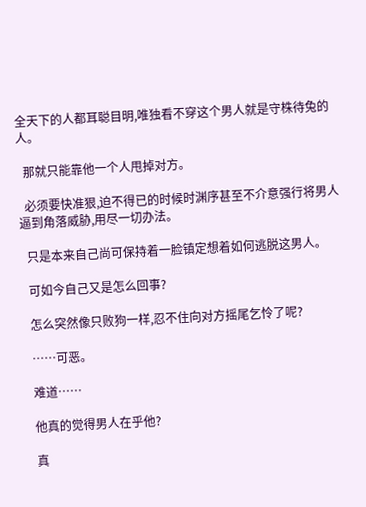全天下的人都耳聪目明,唯独看不穿这个男人就是守株待兔的人。

  那就只能靠他一个人甩掉对方。

  必须要快准狠,迫不得已的时候时渊序甚至不介意强行将男人逼到角落威胁,用尽一切办法。

  只是本来自己尚可保持着一脸镇定想着如何逃脱这男人。

  可如今自己又是怎么回事?

  怎么突然像只败狗一样,忍不住向对方摇尾乞怜了呢?

  ……可恶。

  难道……

  他真的觉得男人在乎他?

  真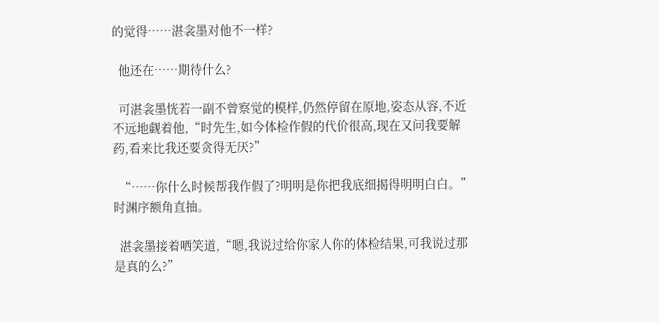的觉得……湛衾墨对他不一样?

  他还在……期待什么?

  可湛衾墨恍若一副不曾察觉的模样,仍然停留在原地,姿态从容,不近不远地觑着他,“时先生,如今体检作假的代价很高,现在又问我要解药,看来比我还要贪得无厌?”

  “……你什么时候帮我作假了?明明是你把我底细揭得明明白白。”时渊序额角直抽。

  湛衾墨接着哂笑道,“嗯,我说过给你家人你的体检结果,可我说过那是真的么?”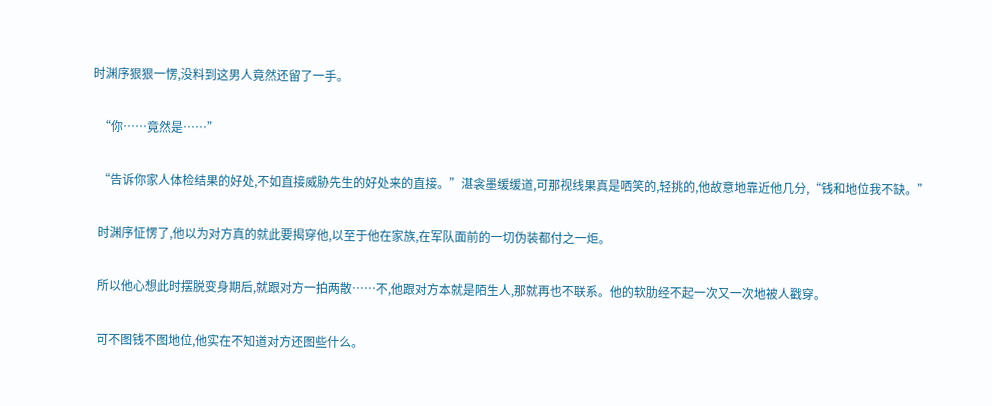时渊序狠狠一愣,没料到这男人竟然还留了一手。

  “你……竟然是……”

  “告诉你家人体检结果的好处,不如直接威胁先生的好处来的直接。”湛衾墨缓缓道,可那视线果真是哂笑的,轻挑的,他故意地靠近他几分,“钱和地位我不缺。”

  时渊序怔愣了,他以为对方真的就此要揭穿他,以至于他在家族,在军队面前的一切伪装都付之一炬。

  所以他心想此时摆脱变身期后,就跟对方一拍两散……不,他跟对方本就是陌生人,那就再也不联系。他的软肋经不起一次又一次地被人戳穿。

  可不图钱不图地位,他实在不知道对方还图些什么。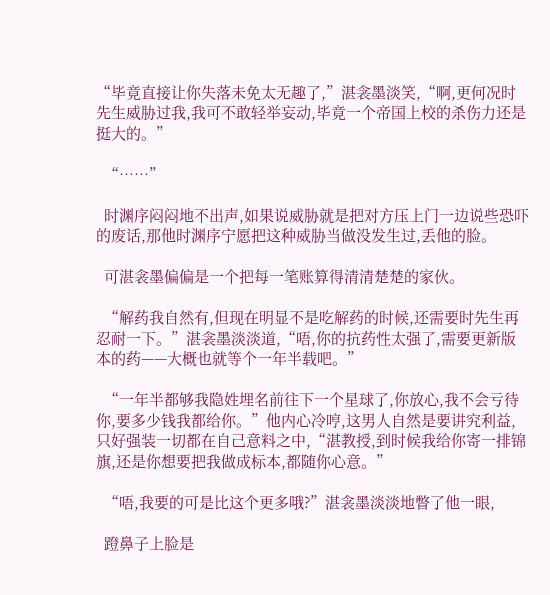“毕竟直接让你失落未免太无趣了,”湛衾墨淡笑,“啊,更何况时先生威胁过我,我可不敢轻举妄动,毕竟一个帝国上校的杀伤力还是挺大的。”

  “……”

  时渊序闷闷地不出声,如果说威胁就是把对方压上门一边说些恐吓的废话,那他时渊序宁愿把这种威胁当做没发生过,丢他的脸。

  可湛衾墨偏偏是一个把每一笔账算得清清楚楚的家伙。

  “解药我自然有,但现在明显不是吃解药的时候,还需要时先生再忍耐一下。”湛衾墨淡淡道,“唔,你的抗药性太强了,需要更新版本的药——大概也就等个一年半载吧。”

  “一年半都够我隐姓埋名前往下一个星球了,你放心,我不会亏待你,要多少钱我都给你。”他内心冷哼,这男人自然是要讲究利益,只好强装一切都在自己意料之中,“湛教授,到时候我给你寄一排锦旗,还是你想要把我做成标本,都随你心意。”

  “唔,我要的可是比这个更多哦?”湛衾墨淡淡地瞥了他一眼,

  蹬鼻子上脸是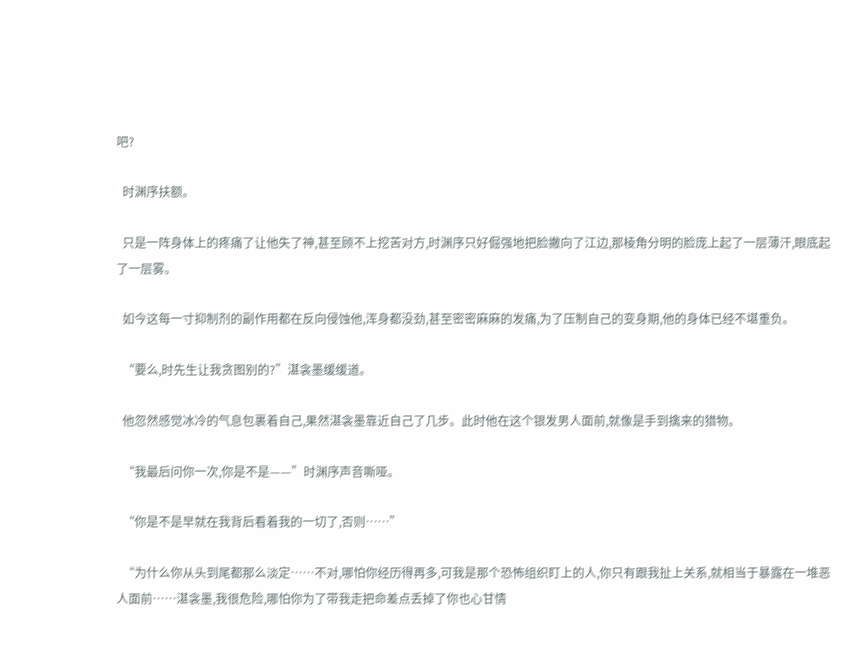吧?

  时渊序扶额。

  只是一阵身体上的疼痛了让他失了神,甚至顾不上挖苦对方,时渊序只好倔强地把脸撇向了江边,那棱角分明的脸庞上起了一层薄汗,眼底起了一层雾。

  如今这每一寸抑制剂的副作用都在反向侵蚀他,浑身都没劲,甚至密密麻麻的发痛,为了压制自己的变身期,他的身体已经不堪重负。

  “要么,时先生让我贪图别的?”湛衾墨缓缓道。

  他忽然感觉冰冷的气息包裹着自己,果然湛衾墨靠近自己了几步。此时他在这个银发男人面前,就像是手到擒来的猎物。

  “我最后问你一次,你是不是——”时渊序声音嘶哑。

  “你是不是早就在我背后看着我的一切了,否则……”

  “为什么你从头到尾都那么淡定……不对,哪怕你经历得再多,可我是那个恐怖组织盯上的人,你只有跟我扯上关系,就相当于暴露在一堆恶人面前……湛衾墨,我很危险,哪怕你为了带我走把命差点丢掉了你也心甘情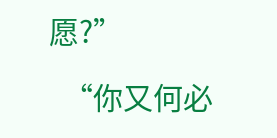愿?”

  “你又何必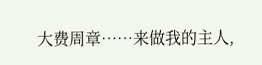大费周章……来做我的主人,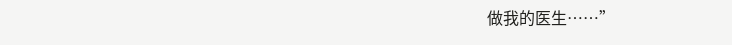做我的医生……”